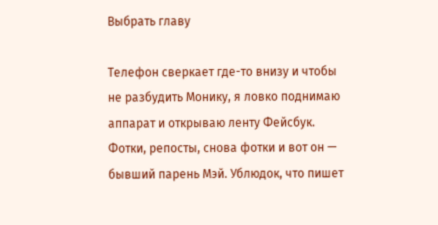Выбрать главу

Телефон сверкает где-то внизу и чтобы не разбудить Монику, я ловко поднимаю аппарат и открываю ленту Фейсбук. Фотки, репосты, снова фотки и вот он — бывший парень Мэй. Ублюдок, что пишет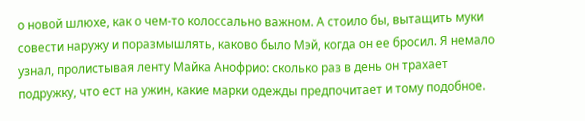о новой шлюхе, как о чем-то колоссально важном. А стоило бы, вытащить муки совести наружу и поразмышлять, каково было Мэй, когда он ее бросил. Я немало узнал, пролистывая ленту Майка Анофрио: сколько раз в день он трахает подружку, что ест на ужин, какие марки одежды предпочитает и тому подобное.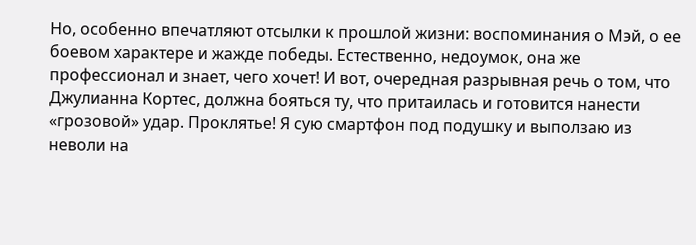Но, особенно впечатляют отсылки к прошлой жизни: воспоминания о Мэй, о ее боевом характере и жажде победы. Естественно, недоумок, она же профессионал и знает, чего хочет! И вот, очередная разрывная речь о том, что Джулианна Кортес, должна бояться ту, что притаилась и готовится нанести «грозовой» удар. Проклятье! Я сую смартфон под подушку и выползаю из неволи на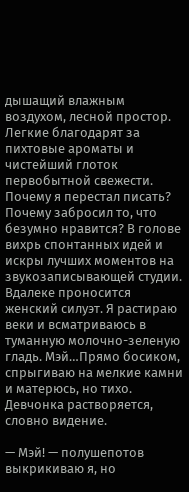дышащий влажным воздухом, лесной простор. Легкие благодарят за пихтовые ароматы и чистейший глоток первобытной свежести. Почему я перестал писать? Почему забросил то, что безумно нравится? В голове вихрь спонтанных идей и искры лучших моментов на звукозаписывающей студии. Вдалеке проносится женский силуэт. Я растираю веки и всматриваюсь в туманную молочно-зеленую гладь. Мэй…Прямо босиком, спрыгиваю на мелкие камни и матерюсь, но тихо. Девчонка растворяется, словно видение.

— Мэй! — полушепотов выкрикиваю я, но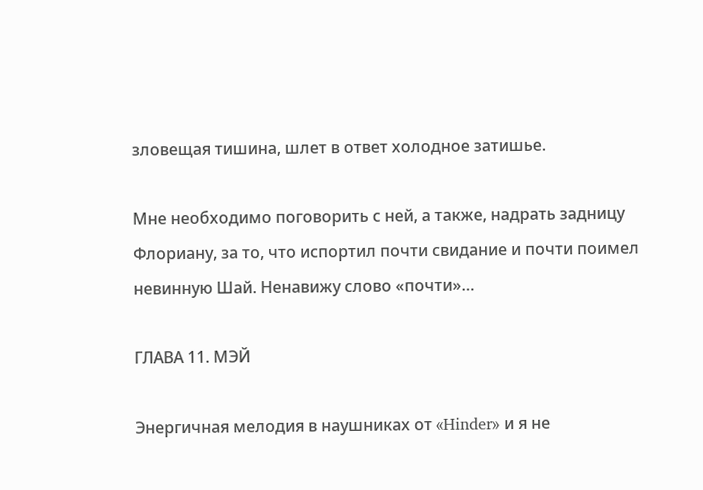зловещая тишина, шлет в ответ холодное затишье.

Мне необходимо поговорить с ней, а также, надрать задницу Флориану, за то, что испортил почти свидание и почти поимел невинную Шай. Ненавижу слово «почти»…

ГЛАВА 11. МЭЙ

Энергичная мелодия в наушниках от «Hinder» и я не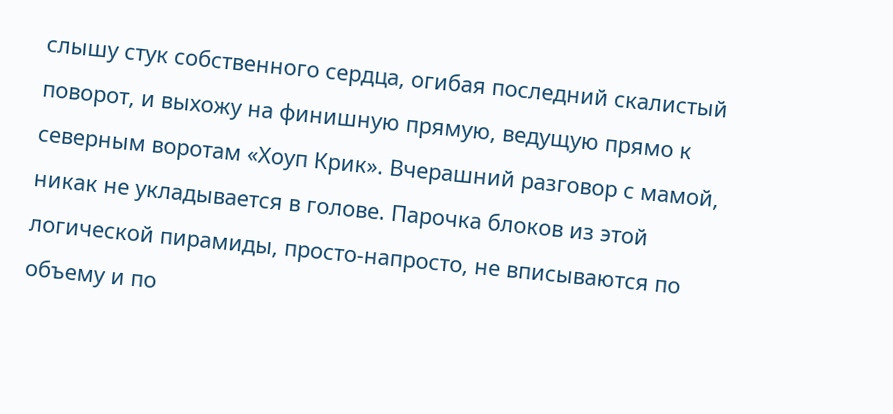слышу стук собственного сердца, огибая последний скалистый поворот, и выхожу на финишную прямую, ведущую прямо к северным воротам «Хоуп Крик». Вчерашний разговор с мамой, никак не укладывается в голове. Парочка блоков из этой логической пирамиды, просто-напросто, не вписываются по объему и по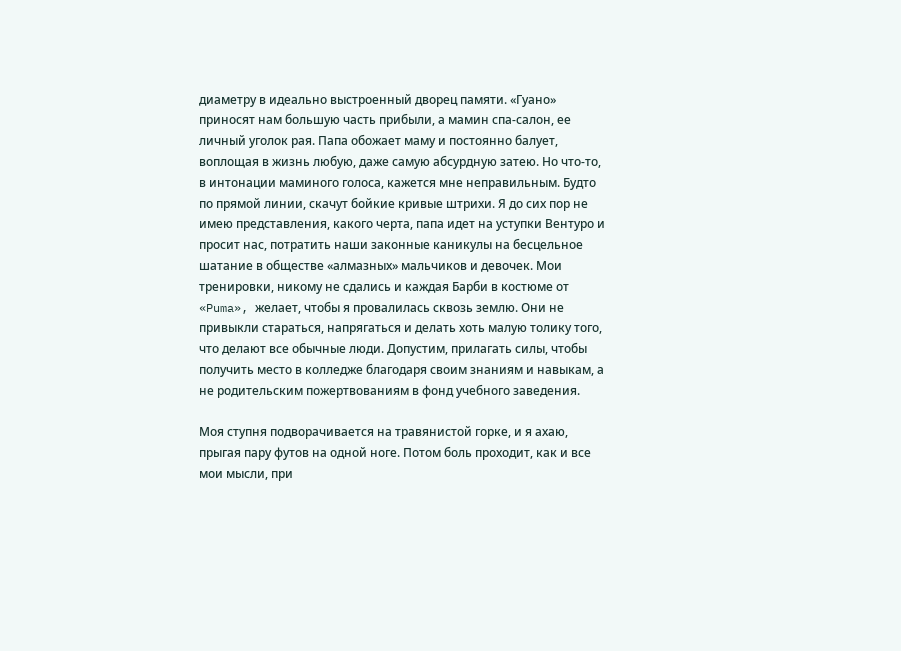диаметру в идеально выстроенный дворец памяти. «Гуано» приносят нам большую часть прибыли, а мамин спа-салон, ее личный уголок рая. Папа обожает маму и постоянно балует, воплощая в жизнь любую, даже самую абсурдную затею. Но что-то, в интонации маминого голоса, кажется мне неправильным. Будто по прямой линии, скачут бойкие кривые штрихи. Я до сих пор не имею представления, какого черта, папа идет на уступки Вентуро и просит нас, потратить наши законные каникулы на бесцельное шатание в обществе «алмазных» мальчиков и девочек. Мои тренировки, никому не сдались и каждая Барби в костюме от «Puma», желает, чтобы я провалилась сквозь землю. Они не привыкли стараться, напрягаться и делать хоть малую толику того, что делают все обычные люди. Допустим, прилагать силы, чтобы получить место в колледже благодаря своим знаниям и навыкам, а не родительским пожертвованиям в фонд учебного заведения.

Моя ступня подворачивается на травянистой горке, и я ахаю, прыгая пару футов на одной ноге. Потом боль проходит, как и все мои мысли, при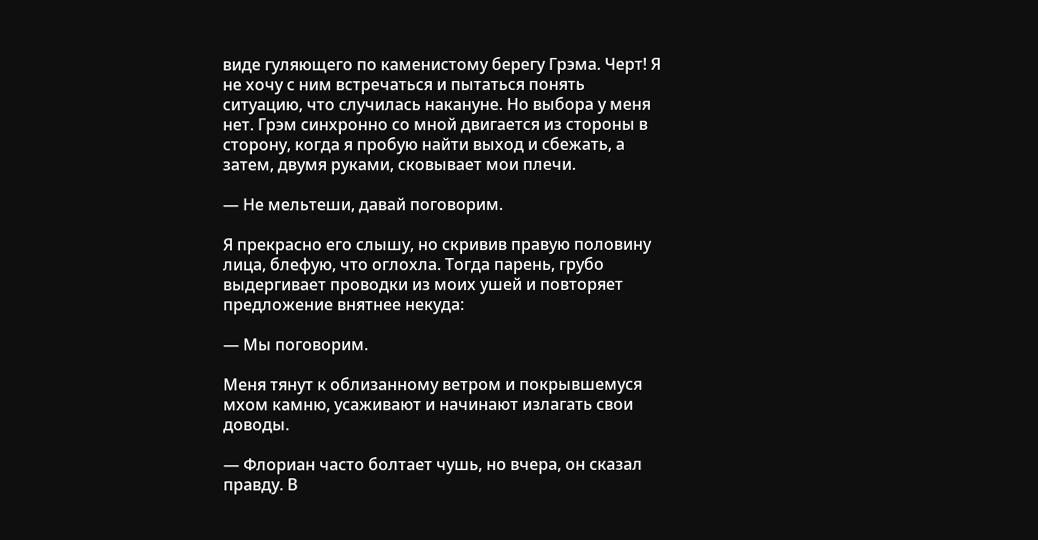виде гуляющего по каменистому берегу Грэма. Черт! Я не хочу с ним встречаться и пытаться понять ситуацию, что случилась накануне. Но выбора у меня нет. Грэм синхронно со мной двигается из стороны в сторону, когда я пробую найти выход и сбежать, а затем, двумя руками, сковывает мои плечи.

— Не мельтеши, давай поговорим.

Я прекрасно его слышу, но скривив правую половину лица, блефую, что оглохла. Тогда парень, грубо выдергивает проводки из моих ушей и повторяет предложение внятнее некуда:

— Мы поговорим.

Меня тянут к облизанному ветром и покрывшемуся мхом камню, усаживают и начинают излагать свои доводы.

— Флориан часто болтает чушь, но вчера, он сказал правду. В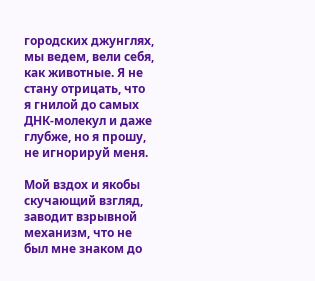городских джунглях, мы ведем, вели себя, как животные. Я не стану отрицать, что я гнилой до самых ДНК-молекул и даже глубже, но я прошу, не игнорируй меня.

Мой вздох и якобы скучающий взгляд, заводит взрывной механизм, что не был мне знаком до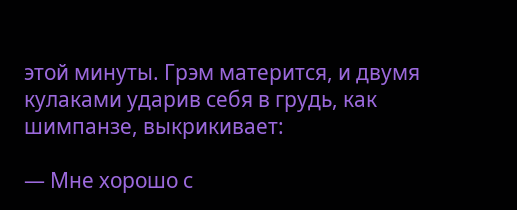этой минуты. Грэм матерится, и двумя кулаками ударив себя в грудь, как шимпанзе, выкрикивает:

— Мне хорошо с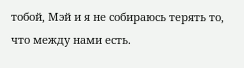тобой, Мэй и я не собираюсь терять то, что между нами есть.